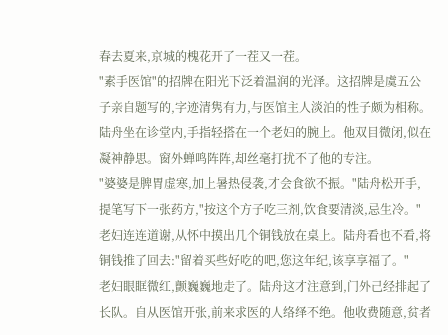春去夏来,京城的槐花开了一茬又一茬。
"素手医馆"的招牌在阳光下泛着温润的光泽。这招牌是虞五公子亲自题写的,字迹清隽有力,与医馆主人淡泊的性子颇为相称。
陆舟坐在诊堂内,手指轻搭在一个老妇的腕上。他双目微闭,似在凝神静思。窗外蝉鸣阵阵,却丝毫打扰不了他的专注。
"婆婆是脾胃虚寒,加上暑热侵袭,才会食欲不振。"陆舟松开手,提笔写下一张药方,"按这个方子吃三剂,饮食要清淡,忌生冷。"
老妇连连道谢,从怀中摸出几个铜钱放在桌上。陆舟看也不看,将铜钱推了回去:"留着买些好吃的吧,您这年纪,该享享福了。"
老妇眼眶微红,颤巍巍地走了。陆舟这才注意到,门外己经排起了长队。自从医馆开张,前来求医的人络绎不绝。他收费随意,贫者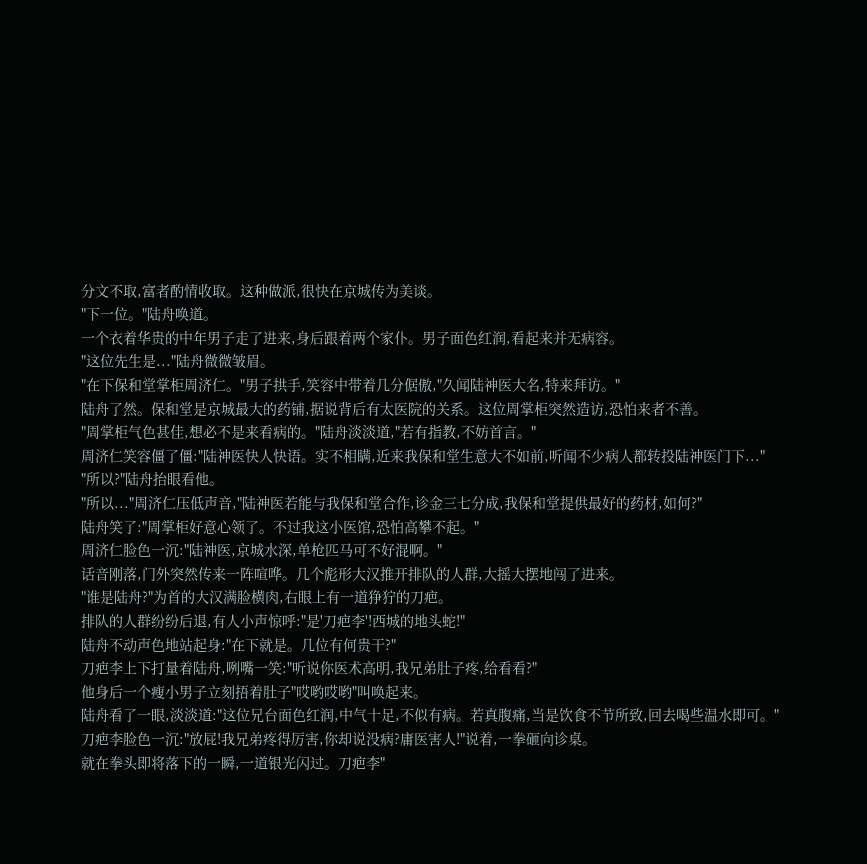分文不取,富者酌情收取。这种做派,很快在京城传为美谈。
"下一位。"陆舟唤道。
一个衣着华贵的中年男子走了进来,身后跟着两个家仆。男子面色红润,看起来并无病容。
"这位先生是..."陆舟微微皱眉。
"在下保和堂掌柜周济仁。"男子拱手,笑容中带着几分倨傲,"久闻陆神医大名,特来拜访。"
陆舟了然。保和堂是京城最大的药铺,据说背后有太医院的关系。这位周掌柜突然造访,恐怕来者不善。
"周掌柜气色甚佳,想必不是来看病的。"陆舟淡淡道,"若有指教,不妨首言。"
周济仁笑容僵了僵:"陆神医快人快语。实不相瞒,近来我保和堂生意大不如前,听闻不少病人都转投陆神医门下..."
"所以?"陆舟抬眼看他。
"所以..."周济仁压低声音,"陆神医若能与我保和堂合作,诊金三七分成,我保和堂提供最好的药材,如何?"
陆舟笑了:"周掌柜好意心领了。不过我这小医馆,恐怕高攀不起。"
周济仁脸色一沉:"陆神医,京城水深,单枪匹马可不好混啊。"
话音刚落,门外突然传来一阵喧哗。几个彪形大汉推开排队的人群,大摇大摆地闯了进来。
"谁是陆舟?"为首的大汉满脸横肉,右眼上有一道狰狞的刀疤。
排队的人群纷纷后退,有人小声惊呼:"是'刀疤李'!西城的地头蛇!"
陆舟不动声色地站起身:"在下就是。几位有何贵干?"
刀疤李上下打量着陆舟,咧嘴一笑:"听说你医术高明,我兄弟肚子疼,给看看?"
他身后一个瘦小男子立刻捂着肚子"哎哟哎哟"叫唤起来。
陆舟看了一眼,淡淡道:"这位兄台面色红润,中气十足,不似有病。若真腹痛,当是饮食不节所致,回去喝些温水即可。"
刀疤李脸色一沉:"放屁!我兄弟疼得厉害,你却说没病?庸医害人!"说着,一拳砸向诊桌。
就在拳头即将落下的一瞬,一道银光闪过。刀疤李"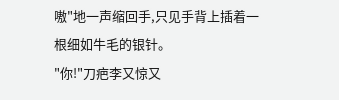嗷"地一声缩回手,只见手背上插着一根细如牛毛的银针。
"你!"刀疤李又惊又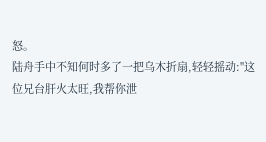怒。
陆舟手中不知何时多了一把乌木折扇,轻轻摇动:"这位兄台肝火太旺,我帮你泄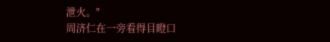泄火。"
周济仁在一旁看得目瞪口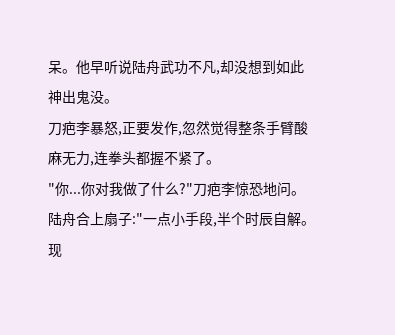呆。他早听说陆舟武功不凡,却没想到如此神出鬼没。
刀疤李暴怒,正要发作,忽然觉得整条手臂酸麻无力,连拳头都握不紧了。
"你...你对我做了什么?"刀疤李惊恐地问。
陆舟合上扇子:"一点小手段,半个时辰自解。现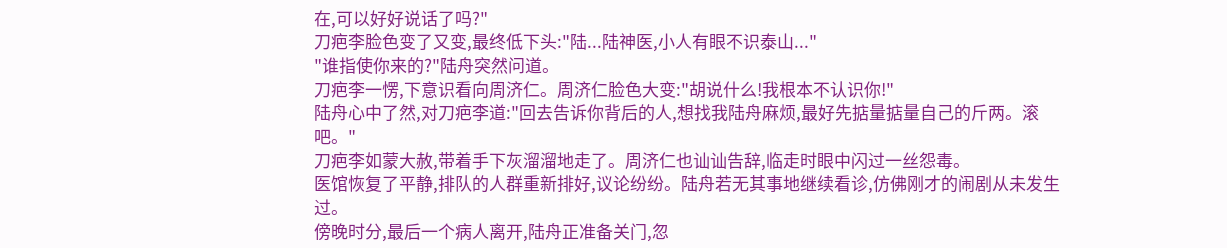在,可以好好说话了吗?"
刀疤李脸色变了又变,最终低下头:"陆...陆神医,小人有眼不识泰山..."
"谁指使你来的?"陆舟突然问道。
刀疤李一愣,下意识看向周济仁。周济仁脸色大变:"胡说什么!我根本不认识你!"
陆舟心中了然,对刀疤李道:"回去告诉你背后的人,想找我陆舟麻烦,最好先掂量掂量自己的斤两。滚吧。"
刀疤李如蒙大赦,带着手下灰溜溜地走了。周济仁也讪讪告辞,临走时眼中闪过一丝怨毒。
医馆恢复了平静,排队的人群重新排好,议论纷纷。陆舟若无其事地继续看诊,仿佛刚才的闹剧从未发生过。
傍晚时分,最后一个病人离开,陆舟正准备关门,忽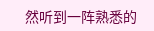然听到一阵熟悉的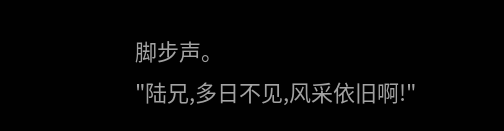脚步声。
"陆兄,多日不见,风采依旧啊!"